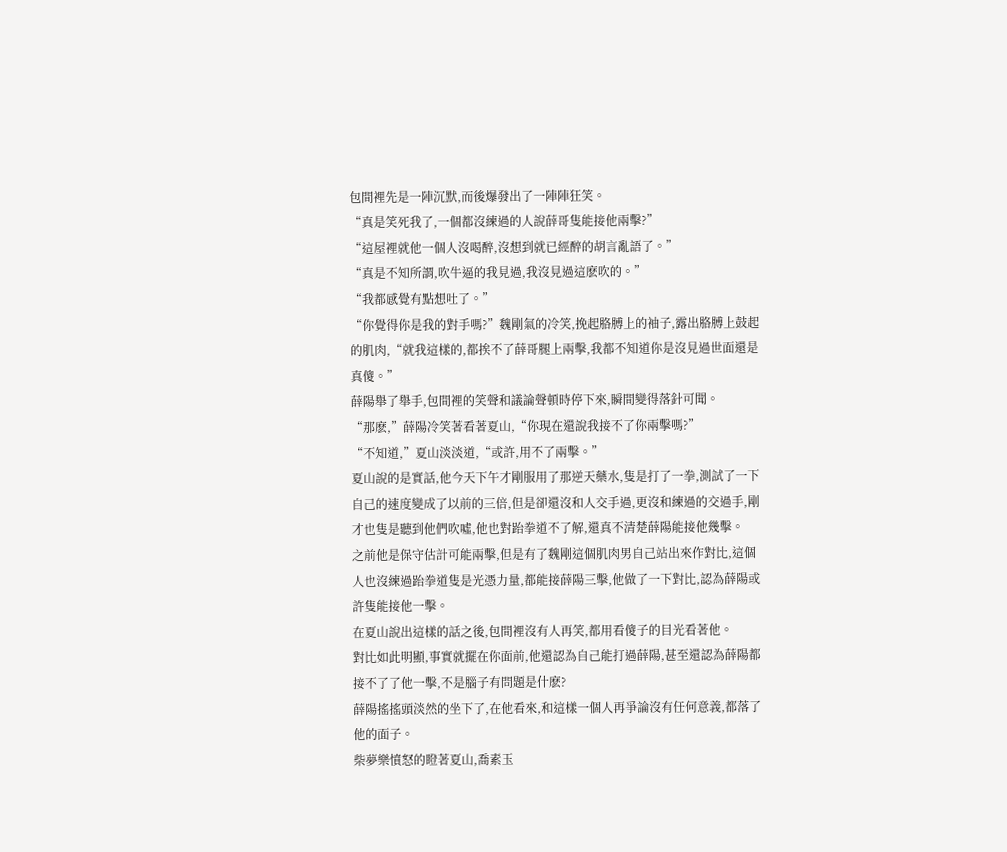包間裡先是一陣沉默,而後爆發出了一陣陣狂笑。
“真是笑死我了,一個都沒練過的人說薛哥隻能接他兩擊?”
“這屋裡就他一個人沒喝醉,沒想到就已經醉的胡言亂語了。”
“真是不知所謂,吹牛逼的我見過,我沒見過這麽吹的。”
“我都感覺有點想吐了。”
“你覺得你是我的對手嗎?”魏剛氣的冷笑,挽起胳膊上的袖子,露出胳膊上鼓起的肌肉,“就我這樣的,都挨不了薛哥腿上兩擊,我都不知道你是沒見過世面還是真傻。”
薛陽舉了舉手,包間裡的笑聲和議論聲頓時停下來,瞬間變得落針可聞。
“那麽,”薛陽冷笑著看著夏山,“你現在還說我接不了你兩擊嗎?”
“不知道,”夏山淡淡道,“或許,用不了兩擊。”
夏山說的是實話,他今天下午才剛服用了那逆天藥水,隻是打了一拳,測試了一下自己的速度變成了以前的三倍,但是卻還沒和人交手過,更沒和練過的交過手,剛才也隻是聽到他們吹噓,他也對跆拳道不了解,還真不清楚薛陽能接他幾擊。
之前他是保守估計可能兩擊,但是有了魏剛這個肌肉男自己站出來作對比,這個人也沒練過跆拳道隻是光憑力量,都能接薛陽三擊,他做了一下對比,認為薛陽或許隻能接他一擊。
在夏山說出這樣的話之後,包間裡沒有人再笑,都用看傻子的目光看著他。
對比如此明顯,事實就擺在你面前,他還認為自己能打過薛陽,甚至還認為薛陽都接不了了他一擊,不是腦子有問題是什麽?
薛陽搖搖頭淡然的坐下了,在他看來,和這樣一個人再爭論沒有任何意義,都落了他的面子。
柴夢樂憤怒的瞪著夏山,喬素玉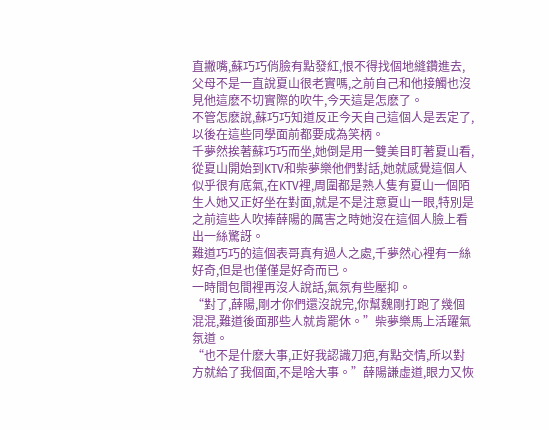直撇嘴,蘇巧巧俏臉有點發紅,恨不得找個地縫鑽進去,父母不是一直說夏山很老實嗎,之前自己和他接觸也沒見他這麽不切實際的吹牛,今天這是怎麽了。
不管怎麽說,蘇巧巧知道反正今天自己這個人是丟定了,以後在這些同學面前都要成為笑柄。
千夢然挨著蘇巧巧而坐,她倒是用一雙美目盯著夏山看,從夏山開始到KTV和柴夢樂他們對話,她就感覺這個人似乎很有底氣,在KTV裡,周圍都是熟人隻有夏山一個陌生人她又正好坐在對面,就是不是注意夏山一眼,特別是之前這些人吹捧薛陽的厲害之時她沒在這個人臉上看出一絲驚訝。
難道巧巧的這個表哥真有過人之處,千夢然心裡有一絲好奇,但是也僅僅是好奇而已。
一時間包間裡再沒人說話,氣氛有些壓抑。
“對了,薛陽,剛才你們還沒說完,你幫魏剛打跑了幾個混混,難道後面那些人就肯罷休。”柴夢樂馬上活躍氣氛道。
“也不是什麽大事,正好我認識刀疤,有點交情,所以對方就給了我個面,不是啥大事。”薛陽謙虛道,眼力又恢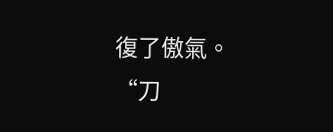復了傲氣。
“刀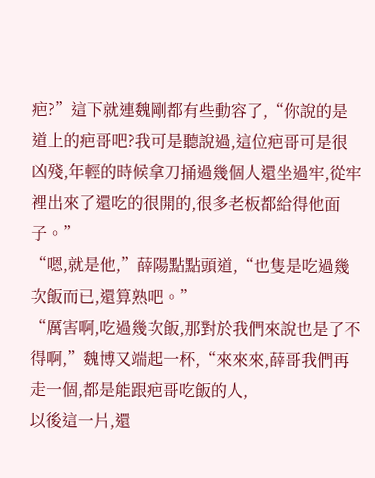疤?”這下就連魏剛都有些動容了,“你說的是道上的疤哥吧?我可是聽說過,這位疤哥可是很凶殘,年輕的時候拿刀捅過幾個人還坐過牢,從牢裡出來了還吃的很開的,很多老板都給得他面子。”
“嗯,就是他,”薛陽點點頭道,“也隻是吃過幾次飯而已,還算熟吧。”
“厲害啊,吃過幾次飯,那對於我們來說也是了不得啊,”魏博又端起一杯,“來來來,薛哥我們再走一個,都是能跟疤哥吃飯的人,
以後這一片,還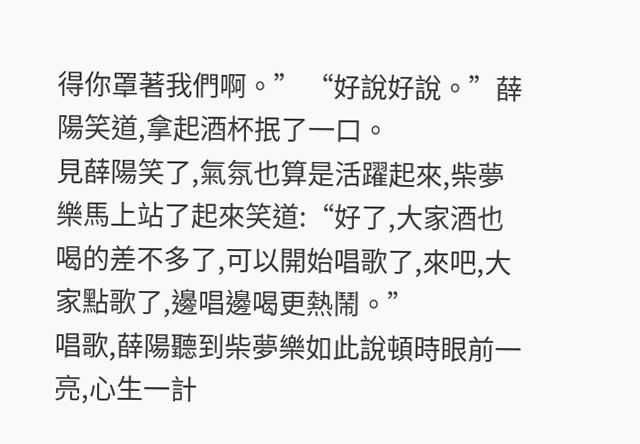得你罩著我們啊。” “好說好說。”薛陽笑道,拿起酒杯抿了一口。
見薛陽笑了,氣氛也算是活躍起來,柴夢樂馬上站了起來笑道:“好了,大家酒也喝的差不多了,可以開始唱歌了,來吧,大家點歌了,邊唱邊喝更熱鬧。”
唱歌,薛陽聽到柴夢樂如此說頓時眼前一亮,心生一計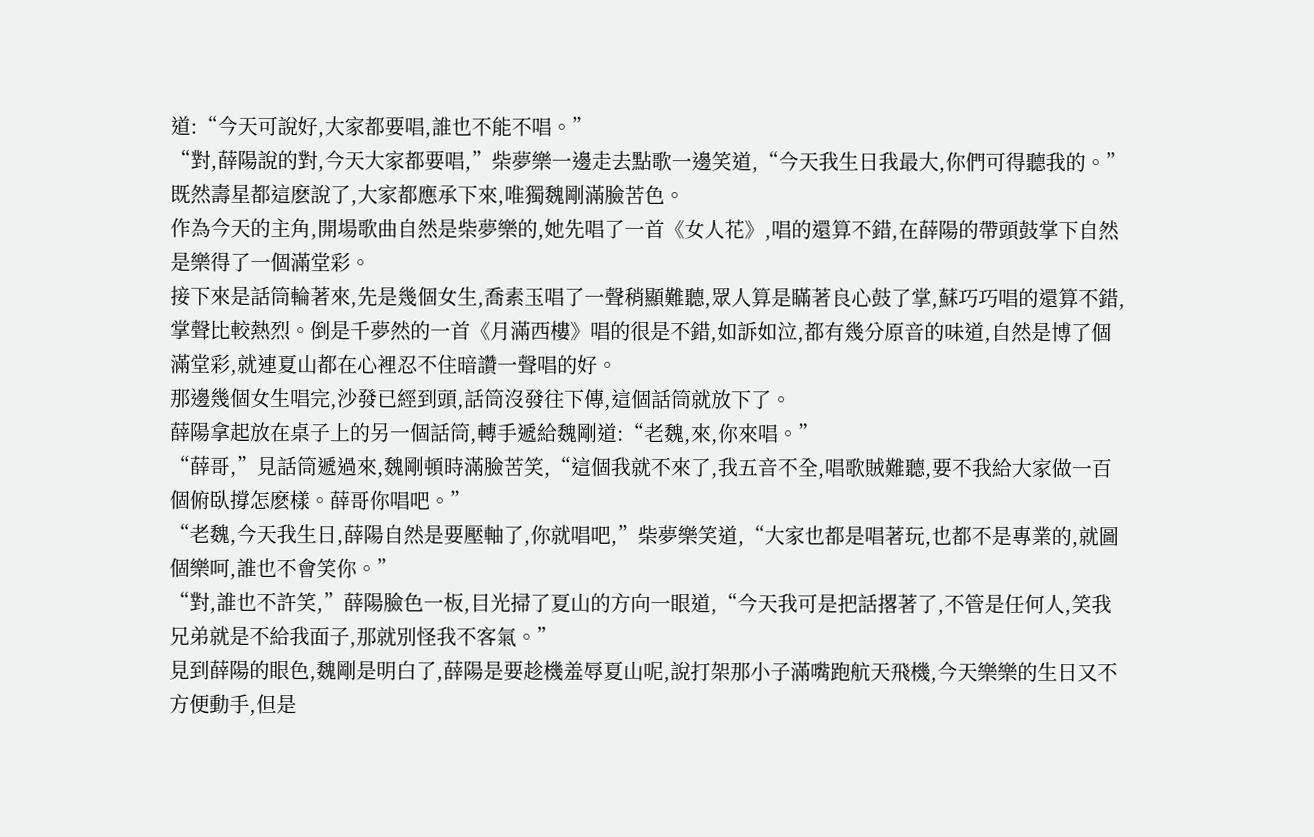道:“今天可說好,大家都要唱,誰也不能不唱。”
“對,薛陽說的對,今天大家都要唱,”柴夢樂一邊走去點歌一邊笑道,“今天我生日我最大,你們可得聽我的。”
既然壽星都這麽說了,大家都應承下來,唯獨魏剛滿臉苦色。
作為今天的主角,開場歌曲自然是柴夢樂的,她先唱了一首《女人花》,唱的還算不錯,在薛陽的帶頭鼓掌下自然是樂得了一個滿堂彩。
接下來是話筒輪著來,先是幾個女生,喬素玉唱了一聲稍顯難聽,眾人算是瞞著良心鼓了掌,蘇巧巧唱的還算不錯,掌聲比較熱烈。倒是千夢然的一首《月滿西樓》唱的很是不錯,如訴如泣,都有幾分原音的味道,自然是博了個滿堂彩,就連夏山都在心裡忍不住暗讚一聲唱的好。
那邊幾個女生唱完,沙發已經到頭,話筒沒發往下傳,這個話筒就放下了。
薛陽拿起放在桌子上的另一個話筒,轉手遞給魏剛道:“老魏,來,你來唱。”
“薛哥,”見話筒遞過來,魏剛頓時滿臉苦笑,“這個我就不來了,我五音不全,唱歌賊難聽,要不我給大家做一百個俯臥撐怎麽樣。薛哥你唱吧。”
“老魏,今天我生日,薛陽自然是要壓軸了,你就唱吧,”柴夢樂笑道,“大家也都是唱著玩,也都不是專業的,就圖個樂呵,誰也不會笑你。”
“對,誰也不許笑,”薛陽臉色一板,目光掃了夏山的方向一眼道,“今天我可是把話撂著了,不管是任何人,笑我兄弟就是不給我面子,那就別怪我不客氣。”
見到薛陽的眼色,魏剛是明白了,薛陽是要趁機羞辱夏山呢,說打架那小子滿嘴跑航天飛機,今天樂樂的生日又不方便動手,但是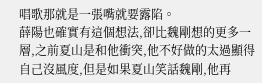唱歌那就是一張嘴就要露陷。
薛陽也確實有這個想法,卻比魏剛想的更多一層,之前夏山是和他衝突,他不好做的太過顯得自己沒風度,但是如果夏山笑話魏剛,他再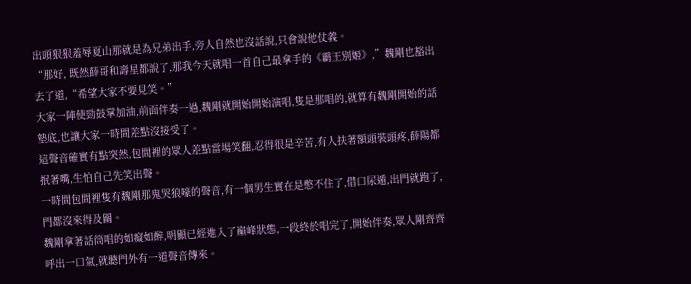出頭狠狠羞辱夏山那就是為兄弟出手,旁人自然也沒話說,只會說他仗義。
“那好, 既然薛哥和壽星都說了,那我今天就唱一首自己最拿手的《霸王別姬》,”魏剛也豁出去了道,“希望大家不要見笑。”
大家一陣使勁鼓掌加油,前面伴奏一過,魏剛就開始開始演唱,隻是那唱的,就算有魏剛開始的話墊底,也讓大家一時間差點沒接受了。
這聲音確實有點突然,包間裡的眾人差點當場笑翻,忍得很是辛苦,有人扶著額頭裝頭疼,薛陽都抿著嘴,生怕自己先笑出聲。
一時間包間裡隻有魏剛那鬼哭狼嚎的聲音,有一個男生實在是憋不住了,借口尿遁,出門就跑了,門都沒來得及關。
魏剛拿著話筒唱的如癡如醉,明顯已經進入了巔峰狀態,一段終於唱完了,開始伴奏,眾人剛齊齊呼出一口氣,就聽門外有一道聲音傳來。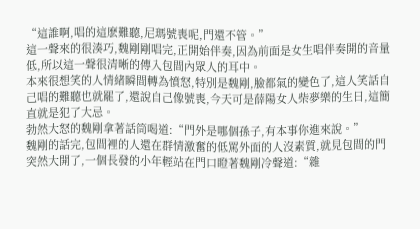“這誰啊,唱的這麽難聽,尼瑪號喪呢,門還不管。”
這一聲來的很湊巧,魏剛剛唱完,正開始伴奏,因為前面是女生唱伴奏開的音量低,所以這一聲很清晰的傳入包間內眾人的耳中。
本來很想笑的人情緒瞬間轉為憤怒,特別是魏剛,臉都氣的變色了,這人笑話自己唱的難聽也就罷了,還說自己像號喪,今天可是薛陽女人柴夢樂的生日,這簡直就是犯了大忌。
勃然大怒的魏剛拿著話筒喝道:“門外是哪個孫子,有本事你進來說。”
魏剛的話完,包間裡的人還在群情激奮的低罵外面的人沒素質,就見包間的門突然大開了,一個長發的小年輕站在門口瞪著魏剛冷聲道:“雜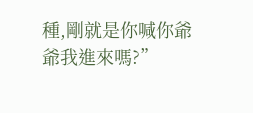種,剛就是你喊你爺爺我進來嗎?”